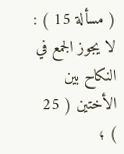( مسألة 15 ) : لا يجوز الجمع في النكاح بين الأختين ( 25 ) ؛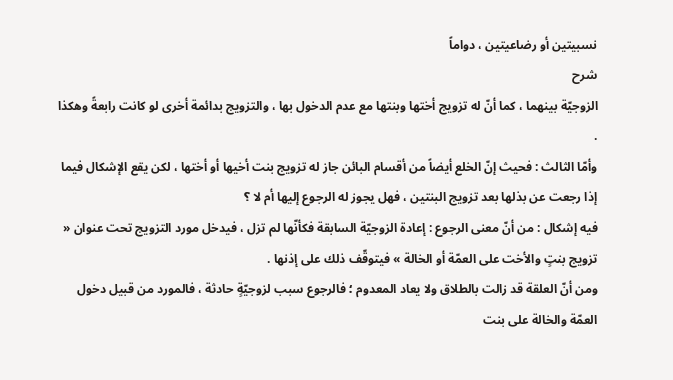نسبيتين أو رضاعيتين ، دواماً
شرح
الزوجيّة بينهما ، كما أنّ له تزويج أختها وبنتها مع عدم الدخول بها ، والتزويج بدائمة أخرى لو كانت رابعةً وهكذا .
وأمّا الثالث : فحيث إنّ الخلع أيضاً من أقسام البائن جاز له تزويج بنت أخيها أو أختها ، لكن يقع الإشكال فيما إذا رجعت عن بذلها بعد تزويج البنتين ، فهل يجوز له الرجوع إليها أم لا ؟
فيه إشكال : من أنّ معنى الرجوع : إعادة الزوجيّة السابقة فكأنّها لم تزل ، فيدخل مورد التزويج تحت عنوان « تزويج بنتٍ والأخت على العمّة أو الخالة » فيتوقّف ذلك على إذنها .
ومن أنّ العلقة قد زالت بالطلاق ولا يعاد المعدوم ؛ فالرجوع سبب لزوجيّةٍ حادثة ، فالمورد من قبيل دخول العمّة والخالة على بنت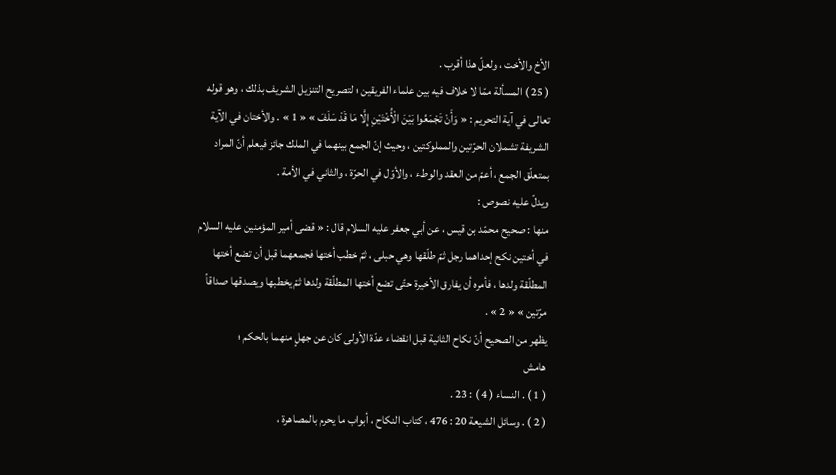الأخ والأخت ، ولعلّ هذا أقرب .
( 25 ) المسألة ممّا لا خلاف فيه بين علماء الفريقين ؛ لتصريح التنزيل الشريف بذلك ، وهو قوله تعالى في آية التحريم : « وَأَنْ تَجْمَعُوا بَيْنَ الْأُخْتَيْنِ إِلَّا مَا قَدْ سَلَفَ » « 1 » . والأختان في الآية الشريفة تشملان الحرّتين والمملوكتين ، وحيث إنّ الجمع بينهما في الملك جائز فيعلم أنّ المراد بمتعلّق الجمع ، أعمّ من العقد والوطء ، والأوّل في الحرّة ، والثاني في الأمة .
ويدلّ عليه نصوص :
منها : صحيح محمّد بن قيس ، عن أبي جعفر عليه السلام قال : « قضى أمير المؤمنين عليه السلام في أختين نكح إحداهما رجل ثمّ طلّقها وهي حبلى ، ثمّ خطب أختها فجمعهما قبل أن تضع أختها المطلّقة ولدها ، فأمره أن يفارق الأخيرة حتّى تضع أختها المطلّقة ولدها ثمّ يخطبها ويصدقها صداقاً مرّتين » « 2 » .
يظهر من الصحيح أنّ نكاح الثانية قبل انقضاء عدّة الأولى كان عن جهلٍ منهما بالحكم ؛
هامش
( 1 ) . النساء ( 4 ) : 23 .
( 2 ) . وسائل الشيعة 20 : 476 ، كتاب النكاح ، أبواب ما يحرم بالمصاهرة ،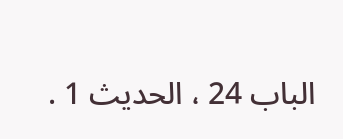الباب 24 ، الحديث 1 .